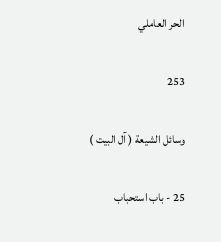الحر العاملي

253

وسائل الشيعة ( آل البيت )

25 - باب استحباب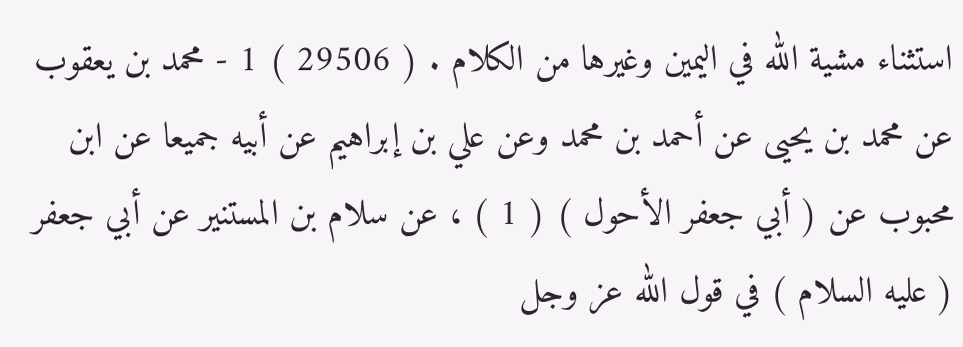استثناء مشية الله في اليمين وغيرها من الكلام . ( 29506 ) 1 - محمد بن يعقوب عن محمد بن يحيى عن أحمد بن محمد وعن علي بن إبراهيم عن أبيه جميعا عن ابن محبوب عن ( أبي جعفر الأحول ) ( 1 ) ، عن سلام بن المستنير عن أبي جعفر ( عليه السلام ) في قول الله عز وجل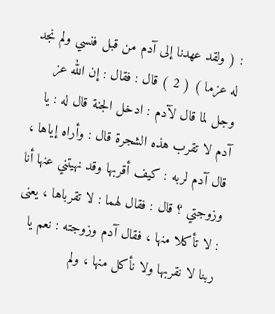: ( ولقد عهدنا إلى آدم من قبل فنسي ولم نجد له عزما ) ( 2 ) قال : فقال : إن الله عز وجل لما قال لآدم : ادخل الجنة قال له : يا آدم لا تقرب هذه الشجرة قال : وأراه إياها ، قال آدم لربه : كيف أقربها وقد نهيتني عنها أنا وزوجتي ؟ قال : فقال لهما : لا تقرباها ، يعنى : لا تأكلا منها ، فقال آدم وزوجته : نعم يا ربنا لا نقربها ولا نأكل منها ، ولم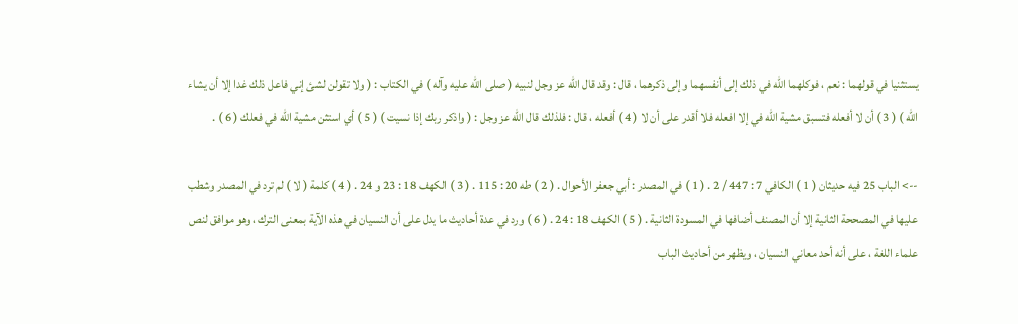يستثنيا في قولهما : نعم ، فوكلهما الله في ذلك إلى أنفسهما وإلى ذكرهما ، قال : وقد قال الله عز وجل لنبيه ( صلى الله عليه وآله ) في الكتاب : ( ولا تقولن لشئ إني فاعل ذلك غدا إلا أن يشاء الله ) ( 3 ) أن لا أفعله فتسبق مشية الله في إلا افعله فلا أقدر على أن لا ( 4 ) أفعله ، قال : فلذلك قال الله عز وجل : ( واذكر ربك إذا نسيت ) ( 5 ) أي استثن مشية الله في فعلك ( 6 ) .

--> الباب 25 فيه حديثان ( 1 ) الكافي 7 : 447 / 2 . ( 1 ) في المصدر : أبي جعفر الأحوال . ( 2 ) طه 20 : 115 . ( 3 ) الكهف 18 : 23 و 24 . ( 4 ) كلمة ( لا ) لم ترد في المصدر وشطب عليها في المصححة الثانية إلا أن المصنف أضافها في المسودة الثانية . ( 5 ) الكهف 18 : 24 . ( 6 ) ورد في عدة أحاديث ما يدل على أن النسيان في هذه الآية بمعنى الترك ، وهو موافق لنص علماء اللغة ، على أنه أحد معاني النسيان ، ويظهر من أحاديث الباب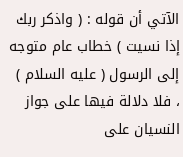الآتي أن قوله : ( واذكر ربك إذا نسيت ) خطاب عام متوجه إلى الرسول ( عليه السلام ) ، فلا دلالة فيها على جواز النسيان على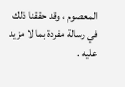المعصوم ، وقد حققنا ذلك في رسالة مفردة بما لا مزيد عليه .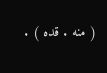( منه . قده ) .